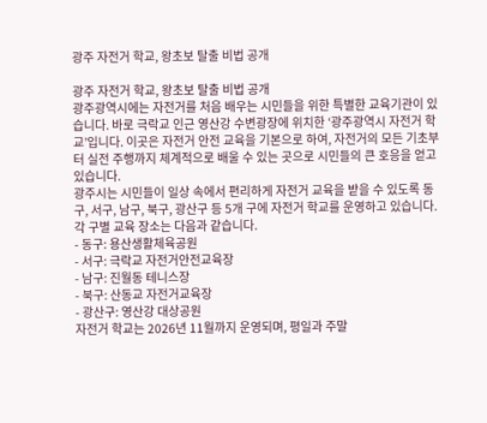광주 자전거 학교, 왕초보 탈출 비법 공개

광주 자전거 학교, 왕초보 탈출 비법 공개
광주광역시에는 자전거를 처음 배우는 시민들을 위한 특별한 교육기관이 있습니다. 바로 극락교 인근 영산강 수변광장에 위치한 ‘광주광역시 자전거 학교’입니다. 이곳은 자전거 안전 교육을 기본으로 하여, 자전거의 모든 기초부터 실전 주행까지 체계적으로 배울 수 있는 곳으로 시민들의 큰 호응을 얻고 있습니다.
광주시는 시민들이 일상 속에서 편리하게 자전거 교육을 받을 수 있도록 동구, 서구, 남구, 북구, 광산구 등 5개 구에 자전거 학교를 운영하고 있습니다. 각 구별 교육 장소는 다음과 같습니다.
- 동구: 용산생활체육공원
- 서구: 극락교 자전거안전교육장
- 남구: 진월동 테니스장
- 북구: 산동교 자전거교육장
- 광산구: 영산강 대상공원
자전거 학교는 2026년 11월까지 운영되며, 평일과 주말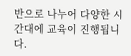반으로 나누어 다양한 시간대에 교육이 진행됩니다.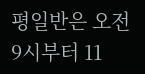평일반은 오전 9시부터 11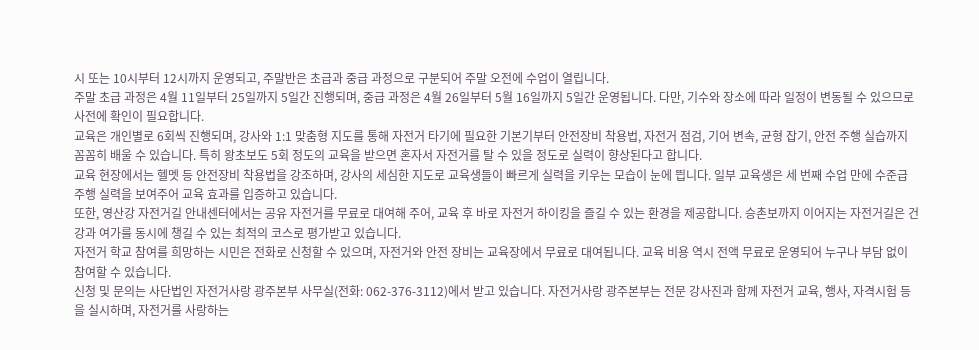시 또는 10시부터 12시까지 운영되고, 주말반은 초급과 중급 과정으로 구분되어 주말 오전에 수업이 열립니다.
주말 초급 과정은 4월 11일부터 25일까지 5일간 진행되며, 중급 과정은 4월 26일부터 5월 16일까지 5일간 운영됩니다. 다만, 기수와 장소에 따라 일정이 변동될 수 있으므로 사전에 확인이 필요합니다.
교육은 개인별로 6회씩 진행되며, 강사와 1:1 맞춤형 지도를 통해 자전거 타기에 필요한 기본기부터 안전장비 착용법, 자전거 점검, 기어 변속, 균형 잡기, 안전 주행 실습까지 꼼꼼히 배울 수 있습니다. 특히 왕초보도 5회 정도의 교육을 받으면 혼자서 자전거를 탈 수 있을 정도로 실력이 향상된다고 합니다.
교육 현장에서는 헬멧 등 안전장비 착용법을 강조하며, 강사의 세심한 지도로 교육생들이 빠르게 실력을 키우는 모습이 눈에 띕니다. 일부 교육생은 세 번째 수업 만에 수준급 주행 실력을 보여주어 교육 효과를 입증하고 있습니다.
또한, 영산강 자전거길 안내센터에서는 공유 자전거를 무료로 대여해 주어, 교육 후 바로 자전거 하이킹을 즐길 수 있는 환경을 제공합니다. 승촌보까지 이어지는 자전거길은 건강과 여가를 동시에 챙길 수 있는 최적의 코스로 평가받고 있습니다.
자전거 학교 참여를 희망하는 시민은 전화로 신청할 수 있으며, 자전거와 안전 장비는 교육장에서 무료로 대여됩니다. 교육 비용 역시 전액 무료로 운영되어 누구나 부담 없이 참여할 수 있습니다.
신청 및 문의는 사단법인 자전거사랑 광주본부 사무실(전화: 062-376-3112)에서 받고 있습니다. 자전거사랑 광주본부는 전문 강사진과 함께 자전거 교육, 행사, 자격시험 등을 실시하며, 자전거를 사랑하는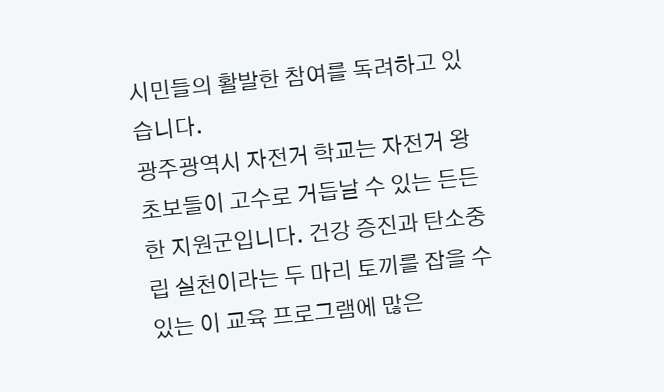시민들의 활발한 참여를 독려하고 있습니다.
광주광역시 자전거 학교는 자전거 왕초보들이 고수로 거듭날 수 있는 든든한 지원군입니다. 건강 증진과 탄소중립 실천이라는 두 마리 토끼를 잡을 수 있는 이 교육 프로그램에 많은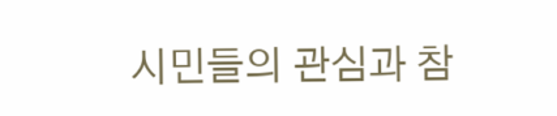시민들의 관심과 참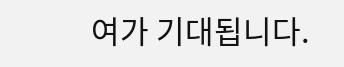여가 기대됩니다.